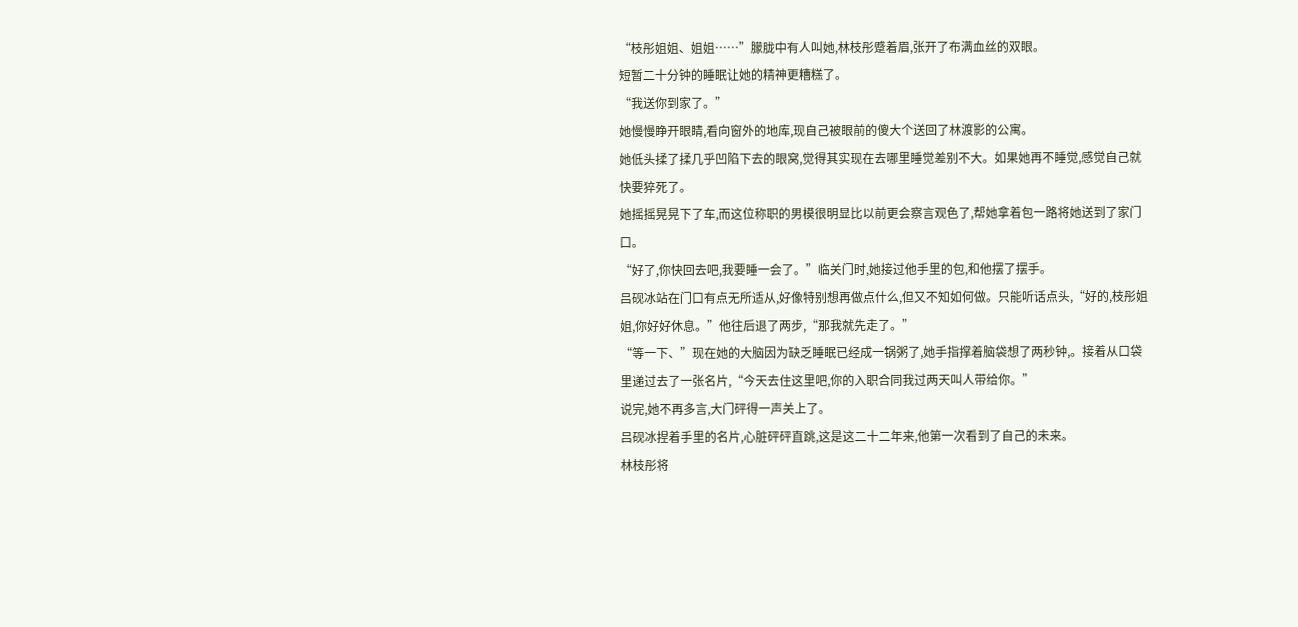“枝彤姐姐、姐姐……”朦胧中有人叫她,林枝彤蹙着眉,张开了布满血丝的双眼。
短暂二十分钟的睡眠让她的精神更糟糕了。
“我送你到家了。”
她慢慢睁开眼睛,看向窗外的地库,现自己被眼前的傻大个送回了林渡影的公寓。
她低头揉了揉几乎凹陷下去的眼窝,觉得其实现在去哪里睡觉差别不大。如果她再不睡觉,感觉自己就快要猝死了。
她摇摇晃晃下了车,而这位称职的男模很明显比以前更会察言观色了,帮她拿着包一路将她送到了家门口。
“好了,你快回去吧,我要睡一会了。”临关门时,她接过他手里的包,和他摆了摆手。
吕砚冰站在门口有点无所适从,好像特别想再做点什么,但又不知如何做。只能听话点头,“好的,枝彤姐姐,你好好休息。”他往后退了两步,“那我就先走了。”
“等一下、”现在她的大脑因为缺乏睡眠已经成一锅粥了,她手指撑着脑袋想了两秒钟,。接着从口袋里递过去了一张名片,“今天去住这里吧,你的入职合同我过两天叫人带给你。”
说完,她不再多言,大门砰得一声关上了。
吕砚冰捏着手里的名片,心脏砰砰直跳,这是这二十二年来,他第一次看到了自己的未来。
林枝彤将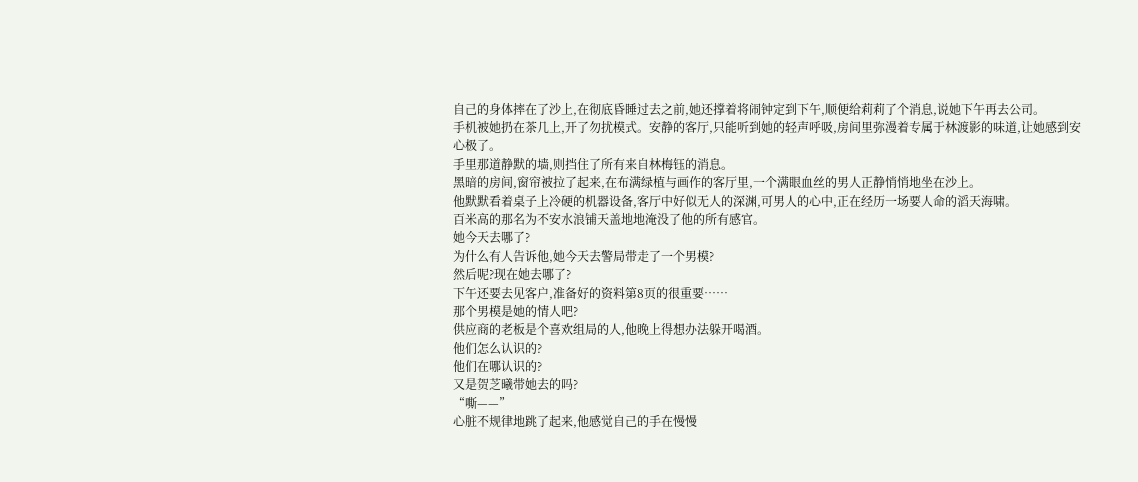自己的身体摔在了沙上,在彻底昏睡过去之前,她还撑着将闹钟定到下午,顺便给莉莉了个消息,说她下午再去公司。
手机被她扔在茶几上,开了勿扰模式。安静的客厅,只能听到她的轻声呼吸,房间里弥漫着专属于林渡影的味道,让她感到安心极了。
手里那道静默的墙,则挡住了所有来自林梅钰的消息。
黑暗的房间,窗帘被拉了起来,在布满绿植与画作的客厅里,一个满眼血丝的男人正静悄悄地坐在沙上。
他默默看着桌子上冷硬的机器设备,客厅中好似无人的深渊,可男人的心中,正在经历一场要人命的滔天海啸。
百米高的那名为不安水浪铺天盖地地淹没了他的所有感官。
她今天去哪了?
为什么有人告诉他,她今天去警局带走了一个男模?
然后呢?现在她去哪了?
下午还要去见客户,准备好的资料第8页的很重要……
那个男模是她的情人吧?
供应商的老板是个喜欢组局的人,他晚上得想办法躲开喝酒。
他们怎么认识的?
他们在哪认识的?
又是贺芝曦带她去的吗?
“嘶——”
心脏不规律地跳了起来,他感觉自己的手在慢慢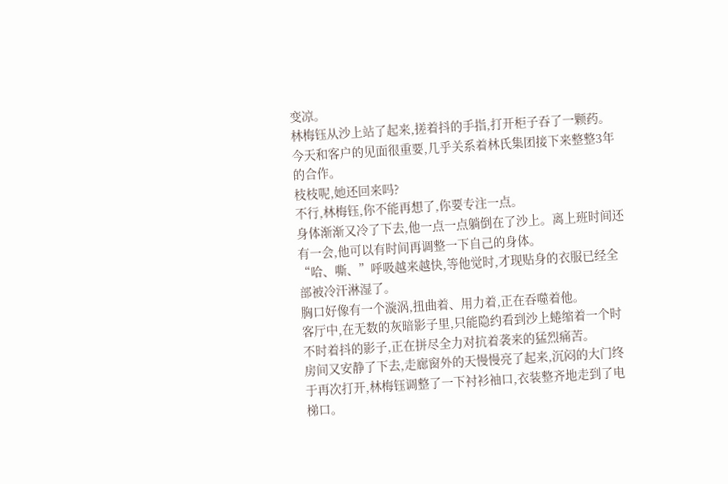变凉。
林梅钰从沙上站了起来,搓着抖的手指,打开柜子吞了一颗药。
今天和客户的见面很重要,几乎关系着林氏集团接下来整整3年的合作。
枝枝呢,她还回来吗?
不行,林梅钰,你不能再想了,你要专注一点。
身体渐渐又冷了下去,他一点一点躺倒在了沙上。离上班时间还有一会,他可以有时间再调整一下自己的身体。
“哈、嘶、”呼吸越来越快,等他觉时,才现贴身的衣服已经全部被冷汗淋湿了。
胸口好像有一个漩涡,扭曲着、用力着,正在吞噬着他。
客厅中,在无数的灰暗影子里,只能隐约看到沙上蜷缩着一个时不时着抖的影子,正在拼尽全力对抗着袭来的猛烈痛苦。
房间又安静了下去,走廊窗外的天慢慢亮了起来,沉闷的大门终于再次打开,林梅钰调整了一下衬衫袖口,衣装整齐地走到了电梯口。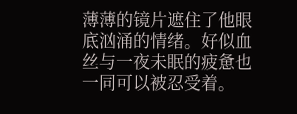薄薄的镜片遮住了他眼底汹涌的情绪。好似血丝与一夜未眠的疲惫也一同可以被忍受着。